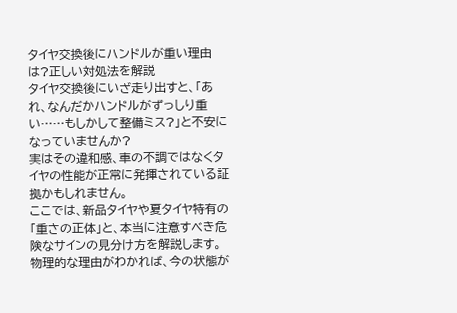タイヤ交換後にハンドルが重い理由は?正しい対処法を解説
タイヤ交換後にいざ走り出すと、「あれ、なんだかハンドルがずっしり重い……もしかして整備ミス?」と不安になっていませんか?
実はその違和感、車の不調ではなくタイヤの性能が正常に発揮されている証拠かもしれません。
ここでは、新品タイヤや夏タイヤ特有の「重さの正体」と、本当に注意すべき危険なサインの見分け方を解説します。
物理的な理由がわかれば、今の状態が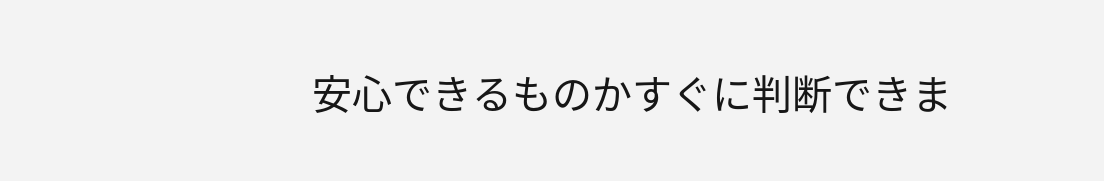安心できるものかすぐに判断できま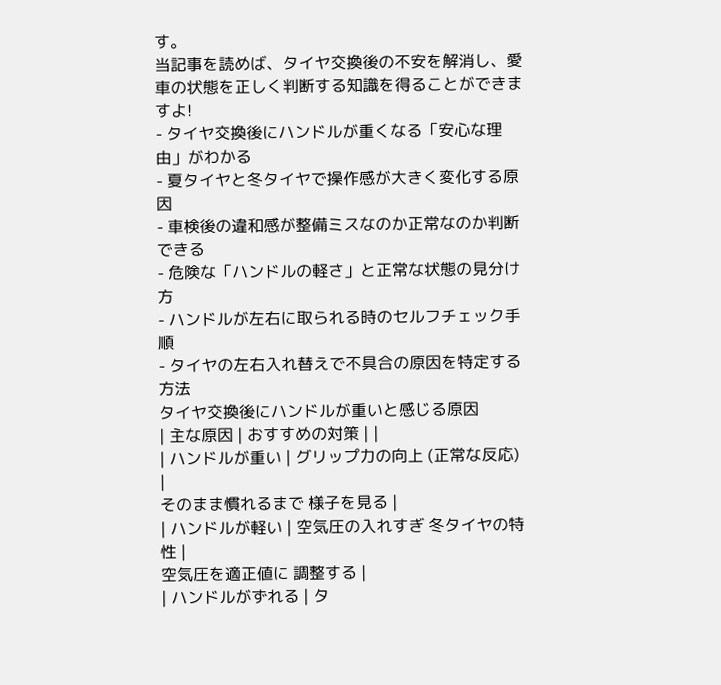す。
当記事を読めば、タイヤ交換後の不安を解消し、愛車の状態を正しく判断する知識を得ることができますよ!
- タイヤ交換後にハンドルが重くなる「安心な理由」がわかる
- 夏タイヤと冬タイヤで操作感が大きく変化する原因
- 車検後の違和感が整備ミスなのか正常なのか判断できる
- 危険な「ハンドルの軽さ」と正常な状態の見分け方
- ハンドルが左右に取られる時のセルフチェック手順
- タイヤの左右入れ替えで不具合の原因を特定する方法
タイヤ交換後にハンドルが重いと感じる原因
| 主な原因 | おすすめの対策 | |
| ハンドルが重い | グリップ力の向上 (正常な反応) |
そのまま慣れるまで 様子を見る |
| ハンドルが軽い | 空気圧の入れすぎ 冬タイヤの特性 |
空気圧を適正値に 調整する |
| ハンドルがずれる | タ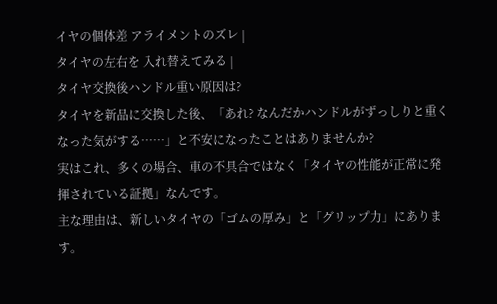イヤの個体差 アライメントのズレ |
タイヤの左右を 入れ替えてみる |
タイヤ交換後ハンドル重い原因は?
タイヤを新品に交換した後、「あれ? なんだかハンドルがずっしりと重くなった気がする……」と不安になったことはありませんか?
実はこれ、多くの場合、車の不具合ではなく「タイヤの性能が正常に発揮されている証拠」なんです。
主な理由は、新しいタイヤの「ゴムの厚み」と「グリップ力」にあります。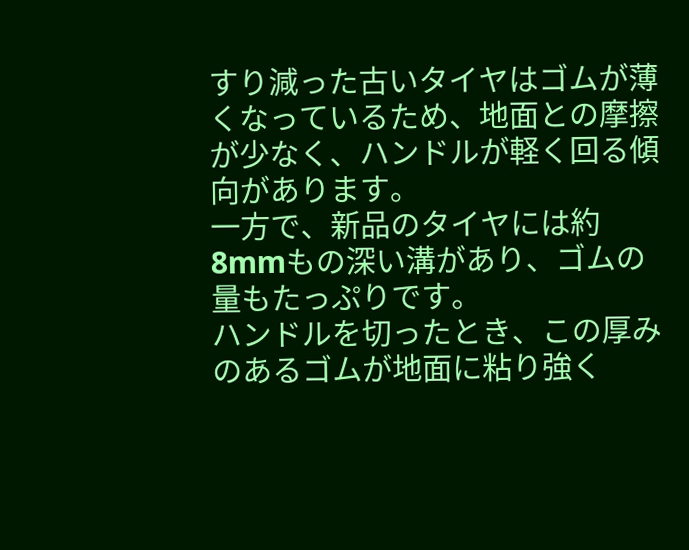すり減った古いタイヤはゴムが薄くなっているため、地面との摩擦が少なく、ハンドルが軽く回る傾向があります。
一方で、新品のタイヤには約8mmもの深い溝があり、ゴムの量もたっぷりです。
ハンドルを切ったとき、この厚みのあるゴムが地面に粘り強く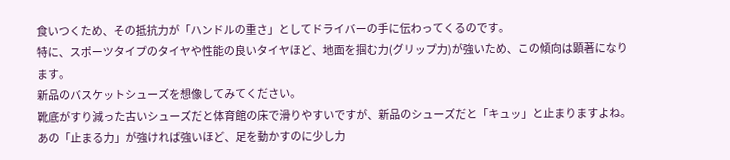食いつくため、その抵抗力が「ハンドルの重さ」としてドライバーの手に伝わってくるのです。
特に、スポーツタイプのタイヤや性能の良いタイヤほど、地面を掴む力(グリップ力)が強いため、この傾向は顕著になります。
新品のバスケットシューズを想像してみてください。
靴底がすり減った古いシューズだと体育館の床で滑りやすいですが、新品のシューズだと「キュッ」と止まりますよね。
あの「止まる力」が強ければ強いほど、足を動かすのに少し力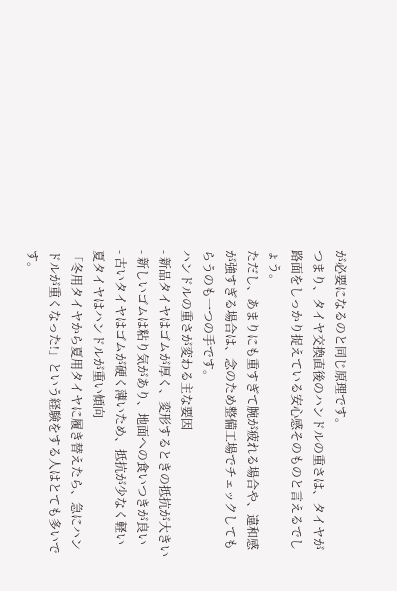が必要になるのと同じ原理です。
つまり、タイヤ交換直後のハンドルの重さは、タイヤが路面をしっかり捉えている安心感そのものと言えるでしょう。
ただし、あまりにも重すぎて腕が疲れる場合や、違和感が強すぎる場合は、念のため整備工場でチェックしてもらうのも一つの手です。
ハンドルの重さが変わる主な要因
- 新品タイヤはゴムが厚く、変形するときの抵抗が大きい
- 新しいゴムは粘り気があり、地面への食いつきが良い
- 古いタイヤはゴムが硬く薄いため、抵抗が少なく軽い
夏タイヤはハンドルが重い傾向
「冬用タイヤから夏用タイヤに履き替えたら、急にハンドルが重くなった!」という経験をする人はとても多いです。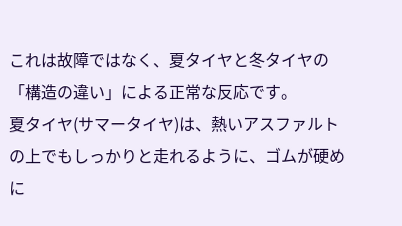これは故障ではなく、夏タイヤと冬タイヤの「構造の違い」による正常な反応です。
夏タイヤ(サマータイヤ)は、熱いアスファルトの上でもしっかりと走れるように、ゴムが硬めに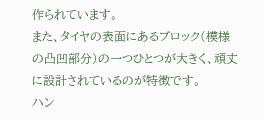作られています。
また、タイヤの表面にあるブロック(模様の凸凹部分)の一つひとつが大きく、頑丈に設計されているのが特徴です。
ハン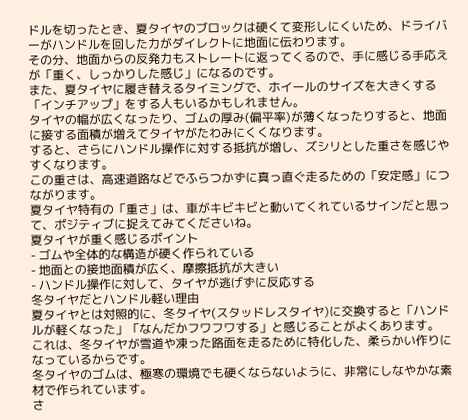ドルを切ったとき、夏タイヤのブロックは硬くて変形しにくいため、ドライバーがハンドルを回した力がダイレクトに地面に伝わります。
その分、地面からの反発力もストレートに返ってくるので、手に感じる手応えが「重く、しっかりした感じ」になるのです。
また、夏タイヤに履き替えるタイミングで、ホイールのサイズを大きくする「インチアップ」をする人もいるかもしれません。
タイヤの幅が広くなったり、ゴムの厚み(偏平率)が薄くなったりすると、地面に接する面積が増えてタイヤがたわみにくくなります。
すると、さらにハンドル操作に対する抵抗が増し、ズシリとした重さを感じやすくなります。
この重さは、高速道路などでふらつかずに真っ直ぐ走るための「安定感」につながります。
夏タイヤ特有の「重さ」は、車がキビキビと動いてくれているサインだと思って、ポジティブに捉えてみてくださいね。
夏タイヤが重く感じるポイント
- ゴムや全体的な構造が硬く作られている
- 地面との接地面積が広く、摩擦抵抗が大きい
- ハンドル操作に対して、タイヤが逃げずに反応する
冬タイヤだとハンドル軽い理由
夏タイヤとは対照的に、冬タイヤ(スタッドレスタイヤ)に交換すると「ハンドルが軽くなった」「なんだかフワフワする」と感じることがよくあります。
これは、冬タイヤが雪道や凍った路面を走るために特化した、柔らかい作りになっているからです。
冬タイヤのゴムは、極寒の環境でも硬くならないように、非常にしなやかな素材で作られています。
さ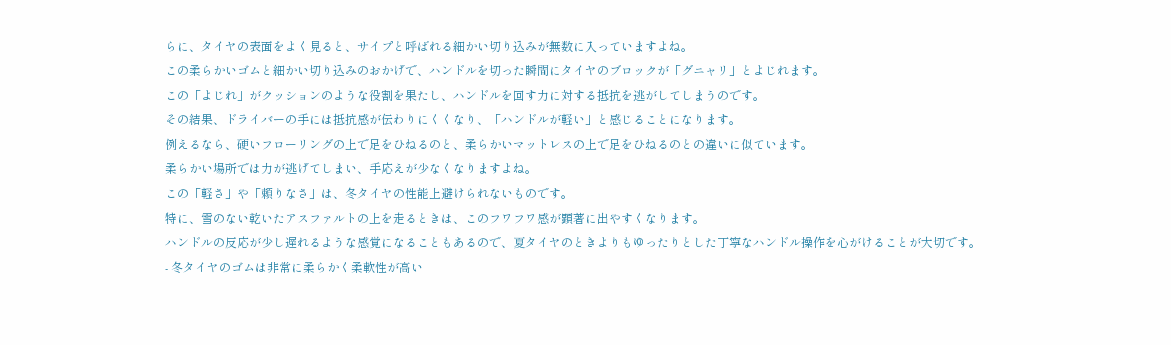らに、タイヤの表面をよく見ると、サイプと呼ばれる細かい切り込みが無数に入っていますよね。
この柔らかいゴムと細かい切り込みのおかげで、ハンドルを切った瞬間にタイヤのブロックが「グニャリ」とよじれます。
この「よじれ」がクッションのような役割を果たし、ハンドルを回す力に対する抵抗を逃がしてしまうのです。
その結果、ドライバーの手には抵抗感が伝わりにくくなり、「ハンドルが軽い」と感じることになります。
例えるなら、硬いフローリングの上で足をひねるのと、柔らかいマットレスの上で足をひねるのとの違いに似ています。
柔らかい場所では力が逃げてしまい、手応えが少なくなりますよね。
この「軽さ」や「頼りなさ」は、冬タイヤの性能上避けられないものです。
特に、雪のない乾いたアスファルトの上を走るときは、このフワフワ感が顕著に出やすくなります。
ハンドルの反応が少し遅れるような感覚になることもあるので、夏タイヤのときよりもゆったりとした丁寧なハンドル操作を心がけることが大切です。
- 冬タイヤのゴムは非常に柔らかく柔軟性が高い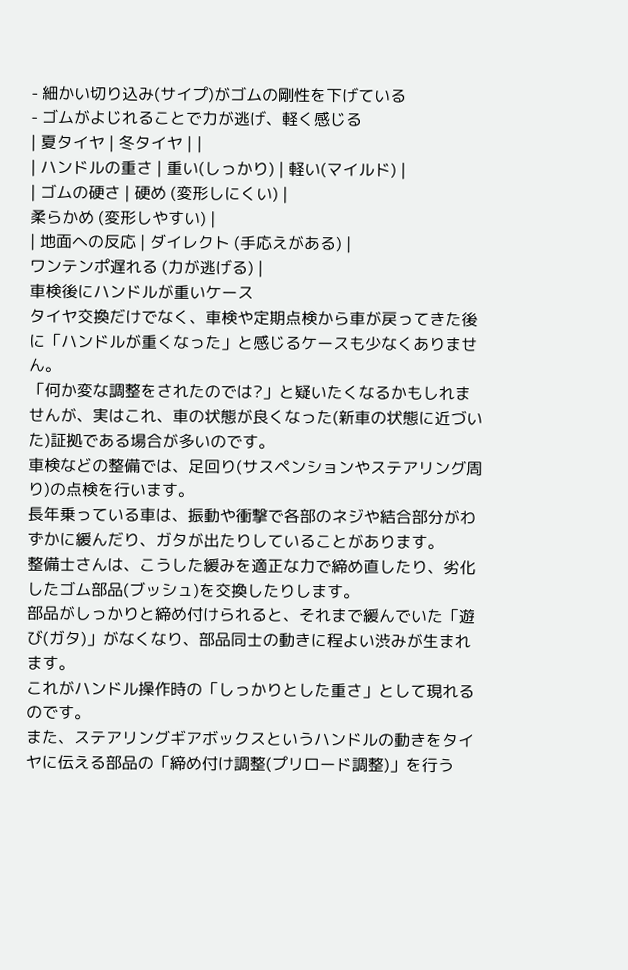- 細かい切り込み(サイプ)がゴムの剛性を下げている
- ゴムがよじれることで力が逃げ、軽く感じる
| 夏タイヤ | 冬タイヤ | |
| ハンドルの重さ | 重い(しっかり) | 軽い(マイルド) |
| ゴムの硬さ | 硬め (変形しにくい) |
柔らかめ (変形しやすい) |
| 地面への反応 | ダイレクト (手応えがある) |
ワンテンポ遅れる (力が逃げる) |
車検後にハンドルが重いケース
タイヤ交換だけでなく、車検や定期点検から車が戻ってきた後に「ハンドルが重くなった」と感じるケースも少なくありません。
「何か変な調整をされたのでは?」と疑いたくなるかもしれませんが、実はこれ、車の状態が良くなった(新車の状態に近づいた)証拠である場合が多いのです。
車検などの整備では、足回り(サスペンションやステアリング周り)の点検を行います。
長年乗っている車は、振動や衝撃で各部のネジや結合部分がわずかに緩んだり、ガタが出たりしていることがあります。
整備士さんは、こうした緩みを適正な力で締め直したり、劣化したゴム部品(ブッシュ)を交換したりします。
部品がしっかりと締め付けられると、それまで緩んでいた「遊び(ガタ)」がなくなり、部品同士の動きに程よい渋みが生まれます。
これがハンドル操作時の「しっかりとした重さ」として現れるのです。
また、ステアリングギアボックスというハンドルの動きをタイヤに伝える部品の「締め付け調整(プリロード調整)」を行う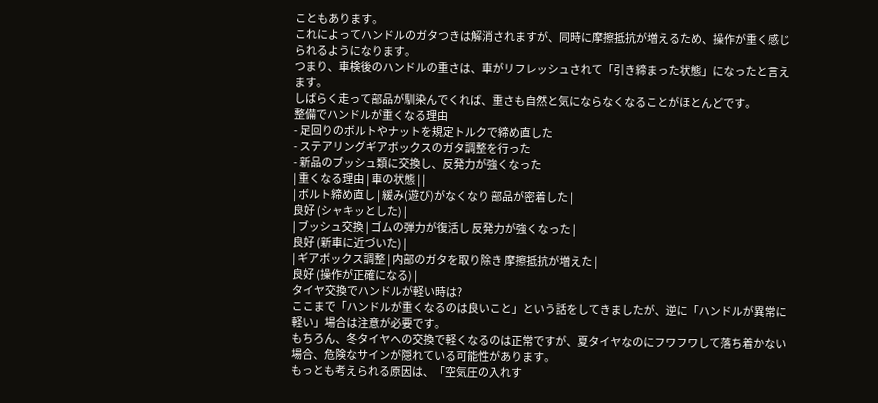こともあります。
これによってハンドルのガタつきは解消されますが、同時に摩擦抵抗が増えるため、操作が重く感じられるようになります。
つまり、車検後のハンドルの重さは、車がリフレッシュされて「引き締まった状態」になったと言えます。
しばらく走って部品が馴染んでくれば、重さも自然と気にならなくなることがほとんどです。
整備でハンドルが重くなる理由
- 足回りのボルトやナットを規定トルクで締め直した
- ステアリングギアボックスのガタ調整を行った
- 新品のブッシュ類に交換し、反発力が強くなった
| 重くなる理由 | 車の状態 | |
| ボルト締め直し | 緩み(遊び)がなくなり 部品が密着した |
良好 (シャキッとした) |
| ブッシュ交換 | ゴムの弾力が復活し 反発力が強くなった |
良好 (新車に近づいた) |
| ギアボックス調整 | 内部のガタを取り除き 摩擦抵抗が増えた |
良好 (操作が正確になる) |
タイヤ交換でハンドルが軽い時は?
ここまで「ハンドルが重くなるのは良いこと」という話をしてきましたが、逆に「ハンドルが異常に軽い」場合は注意が必要です。
もちろん、冬タイヤへの交換で軽くなるのは正常ですが、夏タイヤなのにフワフワして落ち着かない場合、危険なサインが隠れている可能性があります。
もっとも考えられる原因は、「空気圧の入れす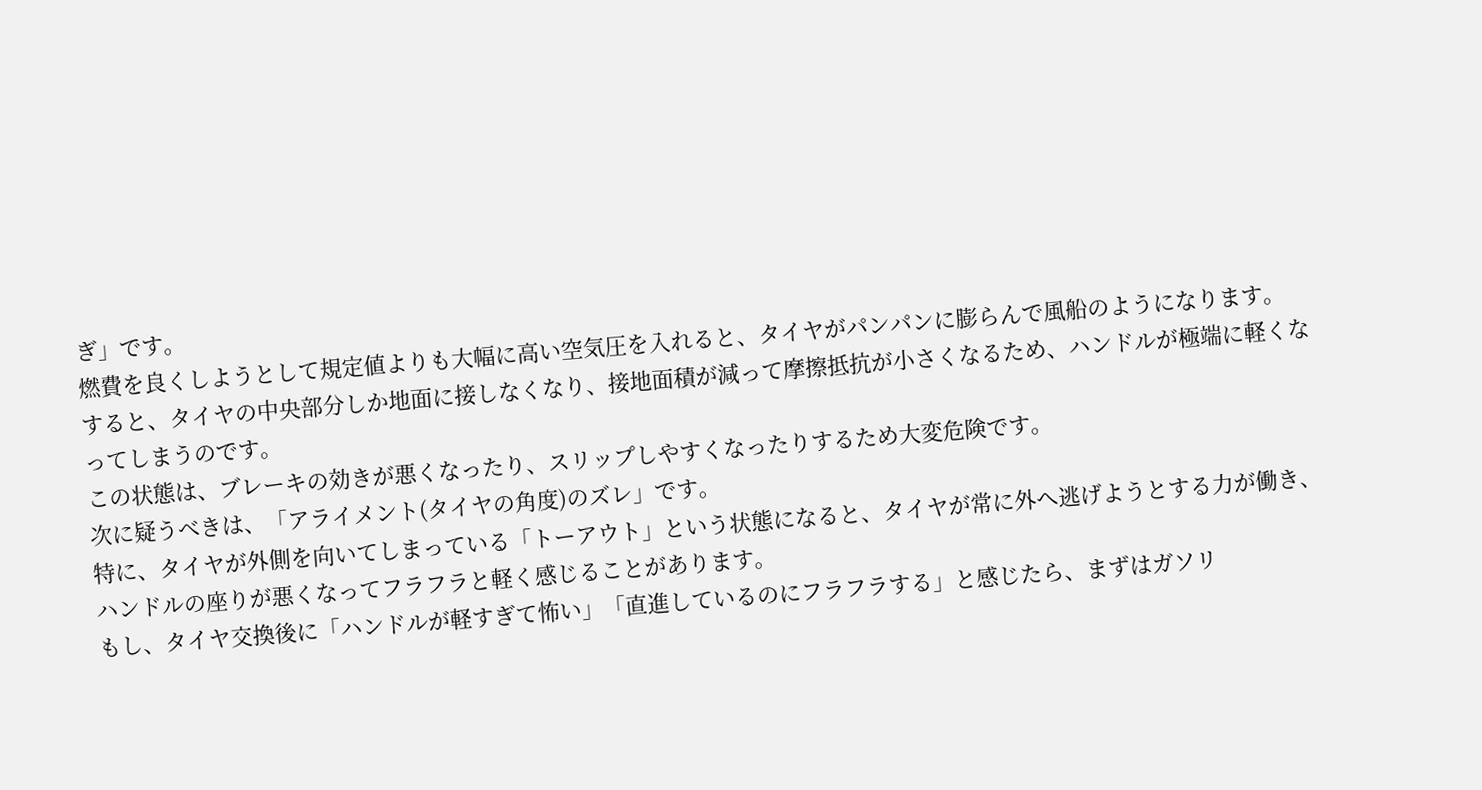ぎ」です。
燃費を良くしようとして規定値よりも大幅に高い空気圧を入れると、タイヤがパンパンに膨らんで風船のようになります。
すると、タイヤの中央部分しか地面に接しなくなり、接地面積が減って摩擦抵抗が小さくなるため、ハンドルが極端に軽くなってしまうのです。
この状態は、ブレーキの効きが悪くなったり、スリップしやすくなったりするため大変危険です。
次に疑うべきは、「アライメント(タイヤの角度)のズレ」です。
特に、タイヤが外側を向いてしまっている「トーアウト」という状態になると、タイヤが常に外へ逃げようとする力が働き、ハンドルの座りが悪くなってフラフラと軽く感じることがあります。
もし、タイヤ交換後に「ハンドルが軽すぎて怖い」「直進しているのにフラフラする」と感じたら、まずはガソリ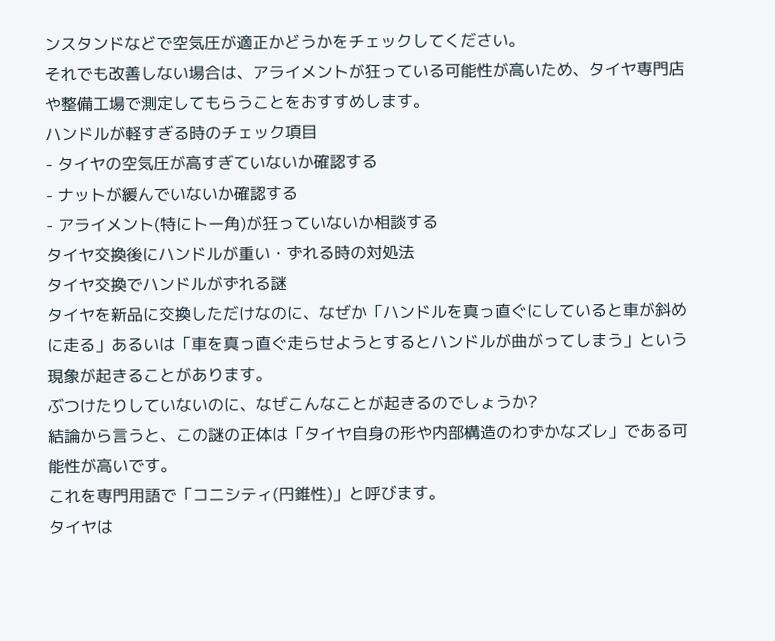ンスタンドなどで空気圧が適正かどうかをチェックしてください。
それでも改善しない場合は、アライメントが狂っている可能性が高いため、タイヤ専門店や整備工場で測定してもらうことをおすすめします。
ハンドルが軽すぎる時のチェック項目
- タイヤの空気圧が高すぎていないか確認する
- ナットが緩んでいないか確認する
- アライメント(特にトー角)が狂っていないか相談する
タイヤ交換後にハンドルが重い・ずれる時の対処法
タイヤ交換でハンドルがずれる謎
タイヤを新品に交換しただけなのに、なぜか「ハンドルを真っ直ぐにしていると車が斜めに走る」あるいは「車を真っ直ぐ走らせようとするとハンドルが曲がってしまう」という現象が起きることがあります。
ぶつけたりしていないのに、なぜこんなことが起きるのでしょうか?
結論から言うと、この謎の正体は「タイヤ自身の形や内部構造のわずかなズレ」である可能性が高いです。
これを専門用語で「コニシティ(円錐性)」と呼びます。
タイヤは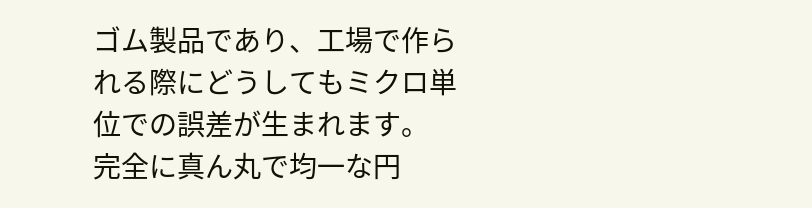ゴム製品であり、工場で作られる際にどうしてもミクロ単位での誤差が生まれます。
完全に真ん丸で均一な円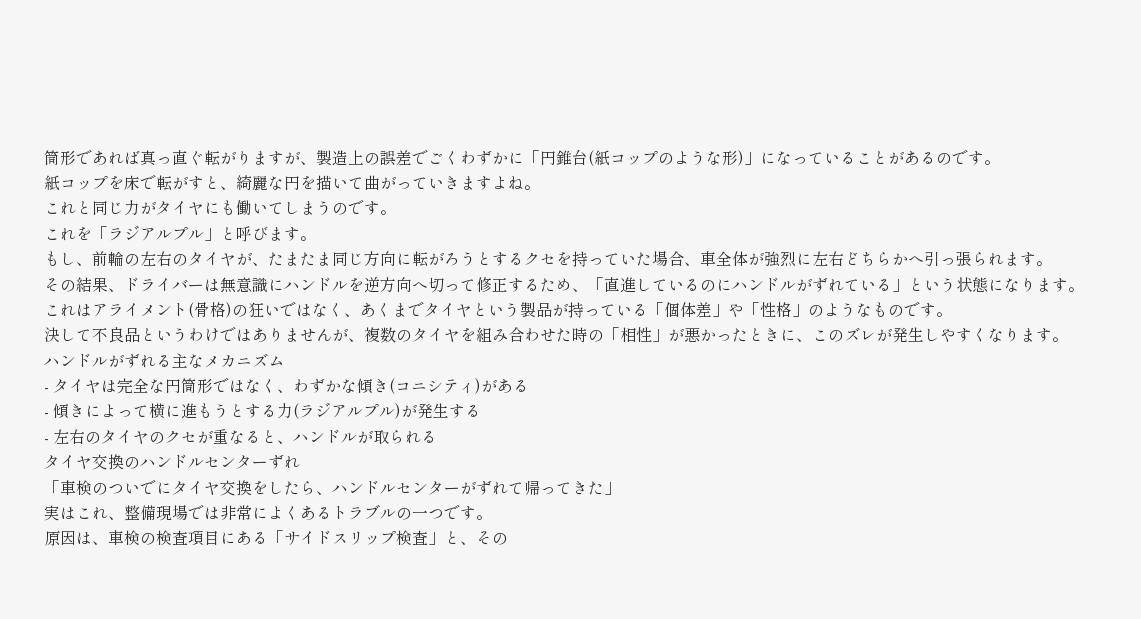筒形であれば真っ直ぐ転がりますが、製造上の誤差でごくわずかに「円錐台(紙コップのような形)」になっていることがあるのです。
紙コップを床で転がすと、綺麗な円を描いて曲がっていきますよね。
これと同じ力がタイヤにも働いてしまうのです。
これを「ラジアルプル」と呼びます。
もし、前輪の左右のタイヤが、たまたま同じ方向に転がろうとするクセを持っていた場合、車全体が強烈に左右どちらかへ引っ張られます。
その結果、ドライバーは無意識にハンドルを逆方向へ切って修正するため、「直進しているのにハンドルがずれている」という状態になります。
これはアライメント(骨格)の狂いではなく、あくまでタイヤという製品が持っている「個体差」や「性格」のようなものです。
決して不良品というわけではありませんが、複数のタイヤを組み合わせた時の「相性」が悪かったときに、このズレが発生しやすくなります。
ハンドルがずれる主なメカニズム
- タイヤは完全な円筒形ではなく、わずかな傾き(コニシティ)がある
- 傾きによって横に進もうとする力(ラジアルプル)が発生する
- 左右のタイヤのクセが重なると、ハンドルが取られる
タイヤ交換のハンドルセンターずれ
「車検のついでにタイヤ交換をしたら、ハンドルセンターがずれて帰ってきた」
実はこれ、整備現場では非常によくあるトラブルの一つです。
原因は、車検の検査項目にある「サイドスリップ検査」と、その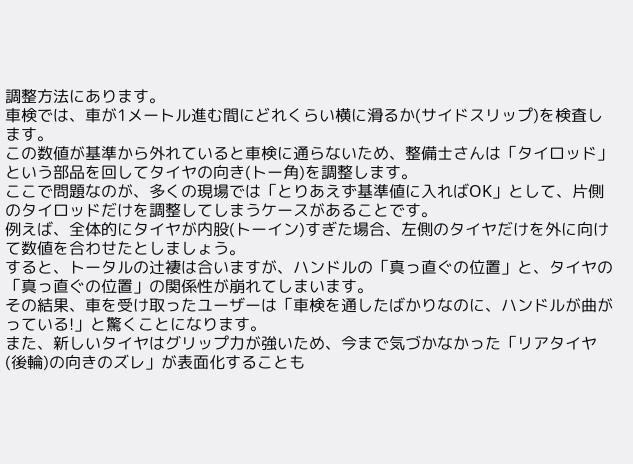調整方法にあります。
車検では、車が1メートル進む間にどれくらい横に滑るか(サイドスリップ)を検査します。
この数値が基準から外れていると車検に通らないため、整備士さんは「タイロッド」という部品を回してタイヤの向き(トー角)を調整します。
ここで問題なのが、多くの現場では「とりあえず基準値に入ればOK」として、片側のタイロッドだけを調整してしまうケースがあることです。
例えば、全体的にタイヤが内股(トーイン)すぎた場合、左側のタイヤだけを外に向けて数値を合わせたとしましょう。
すると、トータルの辻褄は合いますが、ハンドルの「真っ直ぐの位置」と、タイヤの「真っ直ぐの位置」の関係性が崩れてしまいます。
その結果、車を受け取ったユーザーは「車検を通したばかりなのに、ハンドルが曲がっている!」と驚くことになります。
また、新しいタイヤはグリップ力が強いため、今まで気づかなかった「リアタイヤ(後輪)の向きのズレ」が表面化することも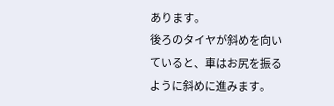あります。
後ろのタイヤが斜めを向いていると、車はお尻を振るように斜めに進みます。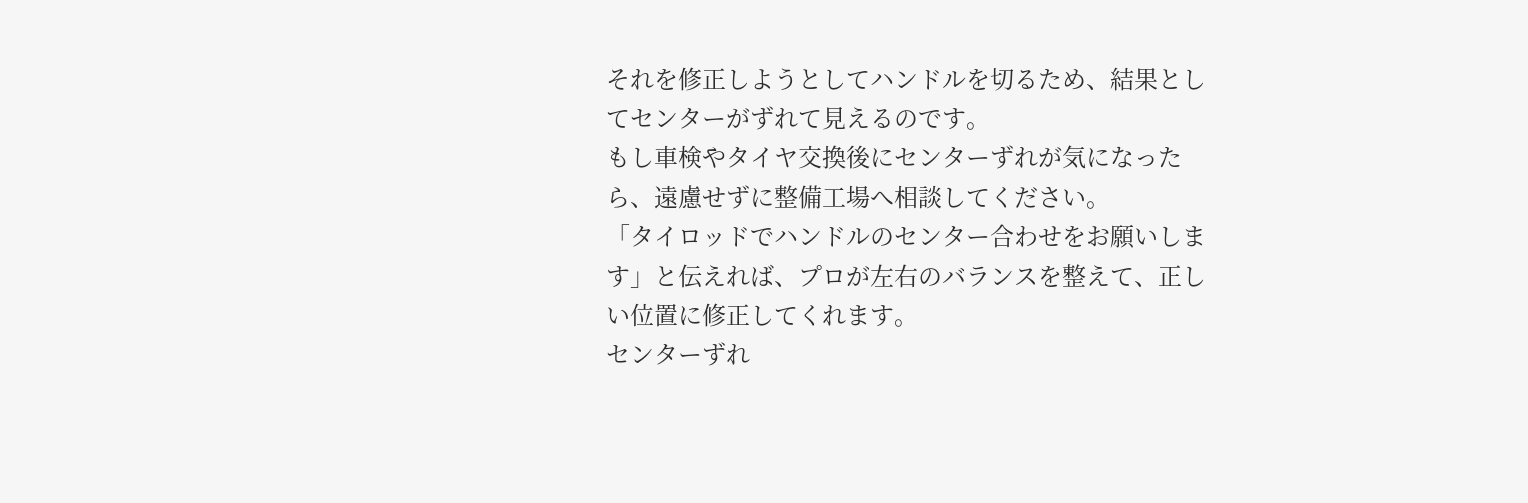それを修正しようとしてハンドルを切るため、結果としてセンターがずれて見えるのです。
もし車検やタイヤ交換後にセンターずれが気になったら、遠慮せずに整備工場へ相談してください。
「タイロッドでハンドルのセンター合わせをお願いします」と伝えれば、プロが左右のバランスを整えて、正しい位置に修正してくれます。
センターずれ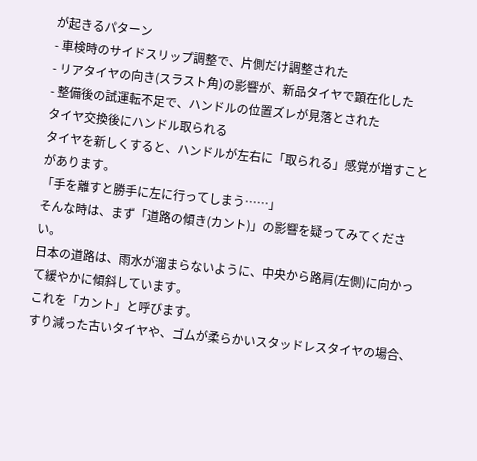が起きるパターン
- 車検時のサイドスリップ調整で、片側だけ調整された
- リアタイヤの向き(スラスト角)の影響が、新品タイヤで顕在化した
- 整備後の試運転不足で、ハンドルの位置ズレが見落とされた
タイヤ交換後にハンドル取られる
タイヤを新しくすると、ハンドルが左右に「取られる」感覚が増すことがあります。
「手を離すと勝手に左に行ってしまう……」
そんな時は、まず「道路の傾き(カント)」の影響を疑ってみてください。
日本の道路は、雨水が溜まらないように、中央から路肩(左側)に向かって緩やかに傾斜しています。
これを「カント」と呼びます。
すり減った古いタイヤや、ゴムが柔らかいスタッドレスタイヤの場合、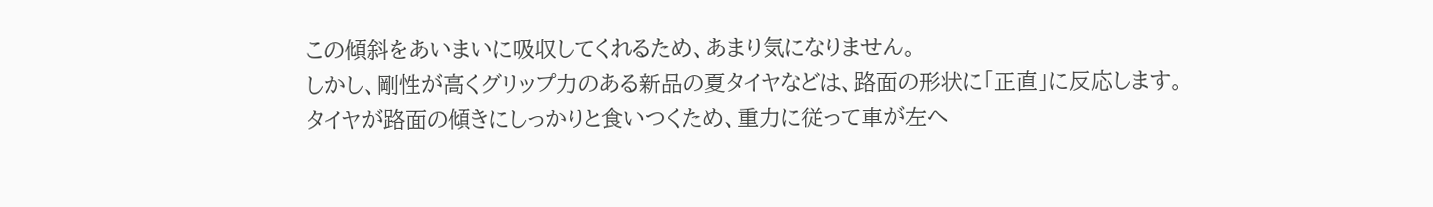この傾斜をあいまいに吸収してくれるため、あまり気になりません。
しかし、剛性が高くグリップ力のある新品の夏タイヤなどは、路面の形状に「正直」に反応します。
タイヤが路面の傾きにしっかりと食いつくため、重力に従って車が左へ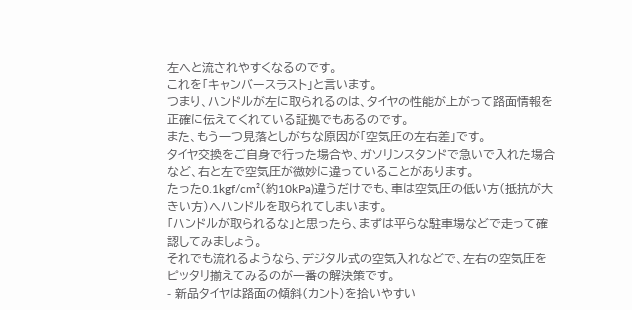左へと流されやすくなるのです。
これを「キャンバースラスト」と言います。
つまり、ハンドルが左に取られるのは、タイヤの性能が上がって路面情報を正確に伝えてくれている証拠でもあるのです。
また、もう一つ見落としがちな原因が「空気圧の左右差」です。
タイヤ交換をご自身で行った場合や、ガソリンスタンドで急いで入れた場合など、右と左で空気圧が微妙に違っていることがあります。
たった0.1kgf/cm²(約10kPa)違うだけでも、車は空気圧の低い方(抵抗が大きい方)へハンドルを取られてしまいます。
「ハンドルが取られるな」と思ったら、まずは平らな駐車場などで走って確認してみましょう。
それでも流れるようなら、デジタル式の空気入れなどで、左右の空気圧をピッタリ揃えてみるのが一番の解決策です。
- 新品タイヤは路面の傾斜(カント)を拾いやすい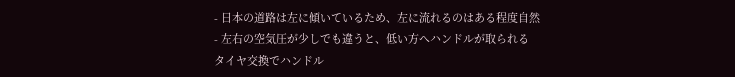- 日本の道路は左に傾いているため、左に流れるのはある程度自然
- 左右の空気圧が少しでも違うと、低い方へハンドルが取られる
タイヤ交換でハンドル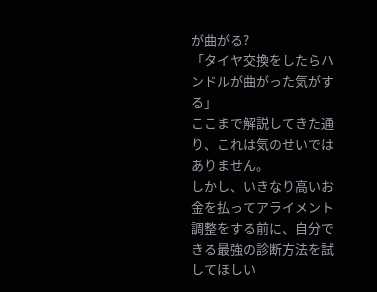が曲がる?
「タイヤ交換をしたらハンドルが曲がった気がする」
ここまで解説してきた通り、これは気のせいではありません。
しかし、いきなり高いお金を払ってアライメント調整をする前に、自分できる最強の診断方法を試してほしい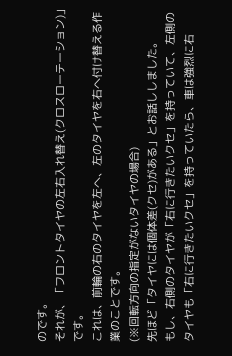のです。
それが、「フロントタイヤの左右入れ替え(クロスローテーション)」です。
これは、前輪の右のタイヤを左へ、左のタイヤを右へ付け替える作業のことです。
(※回転方向の指定がないタイヤの場合)
先ほど「タイヤには個体差(クセ)がある」とお話ししました。
もし、右側のタイヤが「右に行きたいクセ」を持っていて、左側のタイヤも「右に行きたいクセ」を持っていたら、車は強烈に右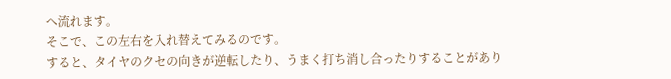へ流れます。
そこで、この左右を入れ替えてみるのです。
すると、タイヤのクセの向きが逆転したり、うまく打ち消し合ったりすることがあり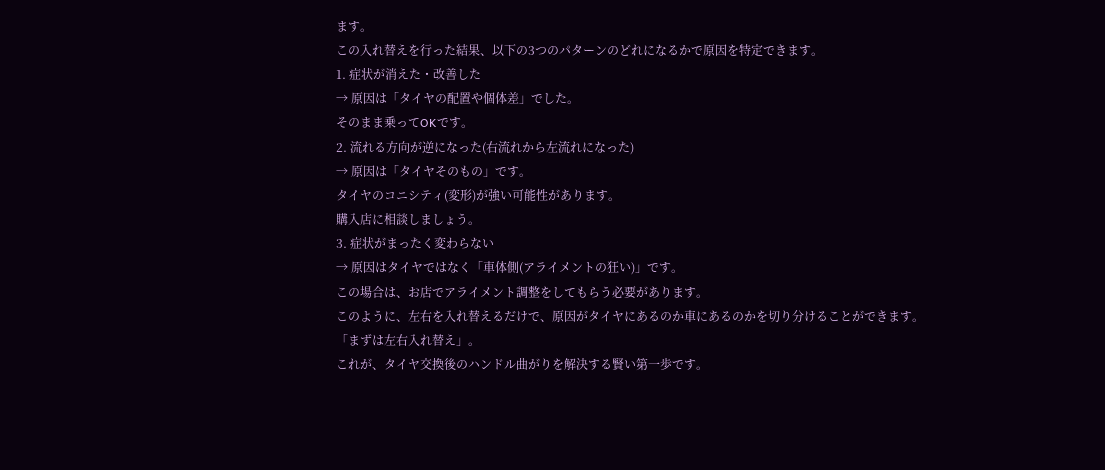ます。
この入れ替えを行った結果、以下の3つのパターンのどれになるかで原因を特定できます。
1. 症状が消えた・改善した
→ 原因は「タイヤの配置や個体差」でした。
そのまま乗ってOKです。
2. 流れる方向が逆になった(右流れから左流れになった)
→ 原因は「タイヤそのもの」です。
タイヤのコニシティ(変形)が強い可能性があります。
購入店に相談しましょう。
3. 症状がまったく変わらない
→ 原因はタイヤではなく「車体側(アライメントの狂い)」です。
この場合は、お店でアライメント調整をしてもらう必要があります。
このように、左右を入れ替えるだけで、原因がタイヤにあるのか車にあるのかを切り分けることができます。
「まずは左右入れ替え」。
これが、タイヤ交換後のハンドル曲がりを解決する賢い第一歩です。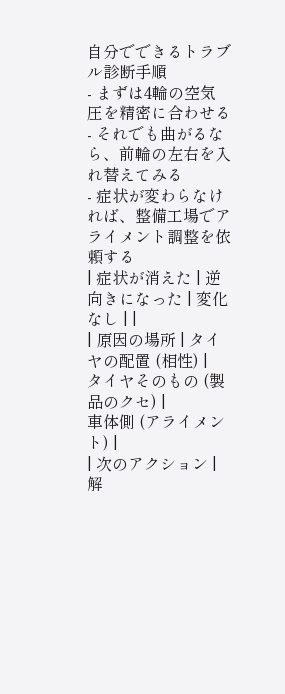自分でできるトラブル診断手順
- まずは4輪の空気圧を精密に合わせる
- それでも曲がるなら、前輪の左右を入れ替えてみる
- 症状が変わらなければ、整備工場でアライメント調整を依頼する
| 症状が消えた | 逆向きになった | 変化なし | |
| 原因の場所 | タイヤの配置 (相性) |
タイヤそのもの (製品のクセ) |
車体側 (アライメント) |
| 次のアクション | 解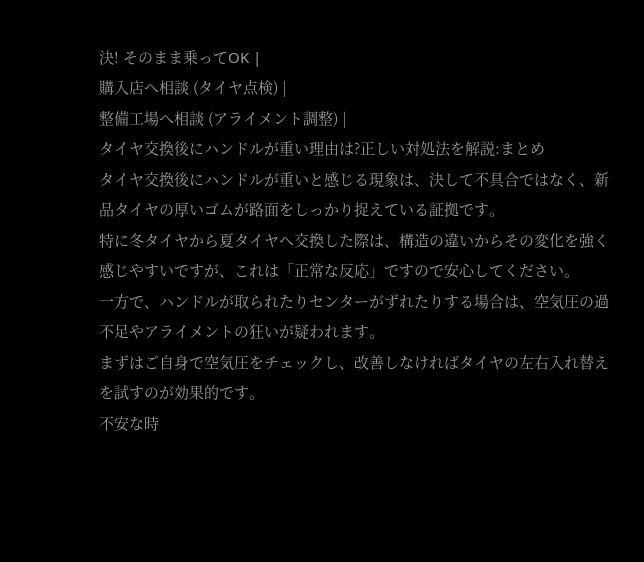決! そのまま乗ってOK |
購入店へ相談 (タイヤ点検) |
整備工場へ相談 (アライメント調整) |
タイヤ交換後にハンドルが重い理由は?正しい対処法を解説:まとめ
タイヤ交換後にハンドルが重いと感じる現象は、決して不具合ではなく、新品タイヤの厚いゴムが路面をしっかり捉えている証拠です。
特に冬タイヤから夏タイヤへ交換した際は、構造の違いからその変化を強く感じやすいですが、これは「正常な反応」ですので安心してください。
一方で、ハンドルが取られたりセンターがずれたりする場合は、空気圧の過不足やアライメントの狂いが疑われます。
まずはご自身で空気圧をチェックし、改善しなければタイヤの左右入れ替えを試すのが効果的です。
不安な時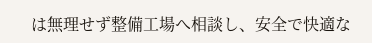は無理せず整備工場へ相談し、安全で快適な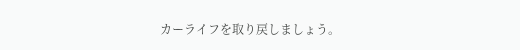カーライフを取り戻しましょう。